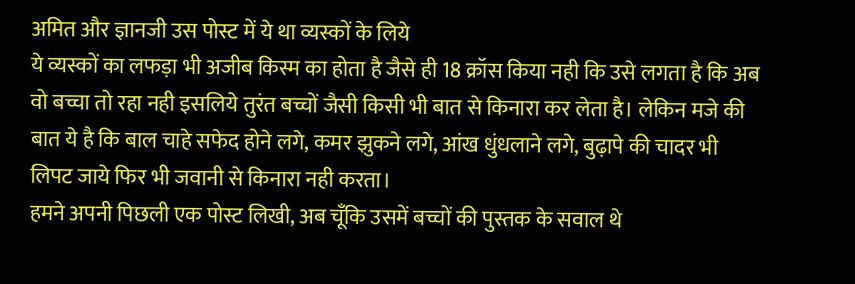अमित और ज्ञानजी उस पोस्ट में ये था व्यस्कों के लिये
ये व्यस्कों का लफड़ा भी अजीब किस्म का होता है जैसे ही 18 क्रॉस किया नही कि उसे लगता है कि अब वो बच्चा तो रहा नही इसलिये तुरंत बच्चों जैसी किसी भी बात से किनारा कर लेता है। लेकिन मजे की बात ये है कि बाल चाहे सफेद होने लगे, कमर झुकने लगे, आंख धुंधलाने लगे, बुढ़ापे की चादर भी लिपट जाये फिर भी जवानी से किनारा नही करता।
हमने अपनी पिछली एक पोस्ट लिखी, अब चूँकि उसमें बच्चों की पुस्तक के सवाल थे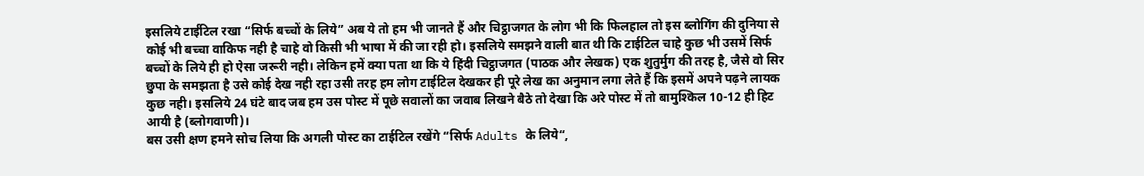इसलिये टाईटिल रखा “सिर्फ बच्चों के लिये” अब ये तो हम भी जानते हैं और चिट्ठाजगत के लोग भी कि फिलहाल तो इस ब्लोगिंग की दुनिया से कोई भी बच्चा वाकिफ नही है चाहे वो किसी भी भाषा में की जा रही हो। इसलिये समझने वाली बात थी कि टाईटिल चाहे कुछ भी उसमें सिर्फ बच्चों के लिये ही हो ऐसा जरूरी नही। लेकिन हमें क्या पता था कि ये हिंदी चिट्ठाजगत (पाठक और लेखक) एक शुतुर्मुग की तरह है, जैसे वो सिर छुपा के समझता है उसे कोई देख नही रहा उसी तरह हम लोग टाईटिल देखकर ही पूरे लेख का अनुमान लगा लेते हैं कि इसमें अपने पढ़ने लायक कुछ नही। इसलिये 24 घंटे बाद जब हम उस पोस्ट में पूछे सवालों का जवाब लिखने बैठे तो देखा कि अरे पोस्ट में तो बामुश्किल 10-12 ही हिट आयी है (ब्लोगवाणी)।
बस उसी क्षण हमने सोच लिया कि अगली पोस्ट का टाईटिल रखेंगे “सिर्फ Adults के लिये“,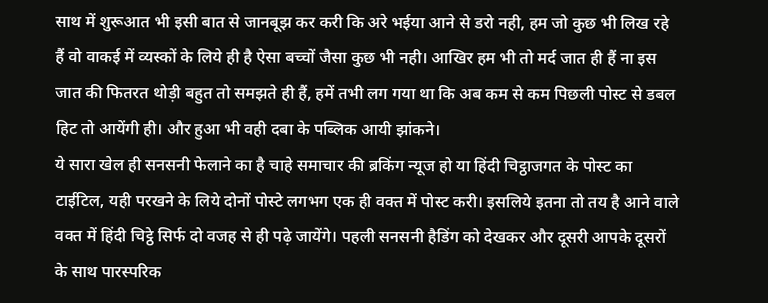साथ में शुरूआत भी इसी बात से जानबूझ कर करी कि अरे भईया आने से डरो नही, हम जो कुछ भी लिख रहे हैं वो वाकई में व्यस्कों के लिये ही है ऐसा बच्चों जैसा कुछ भी नही। आखिर हम भी तो मर्द जात ही हैं ना इस जात की फितरत थोड़ी बहुत तो समझते ही हैं, हमें तभी लग गया था कि अब कम से कम पिछली पोस्ट से डबल हिट तो आयेंगी ही। और हुआ भी वही दबा के पब्लिक आयी झांकने।
ये सारा खेल ही सनसनी फेलाने का है चाहे समाचार की ब्रकिंग न्यूज हो या हिंदी चिट्ठाजगत के पोस्ट का टाईटिल, यही परखने के लिये दोनों पोस्टे लगभग एक ही वक्त में पोस्ट करी। इसलिये इतना तो तय है आने वाले वक्त में हिंदी चिट्ठे सिर्फ दो वजह से ही पढ़े जायेंगे। पहली सनसनी हैडिंग को देखकर और दूसरी आपके दूसरों के साथ पारस्परिक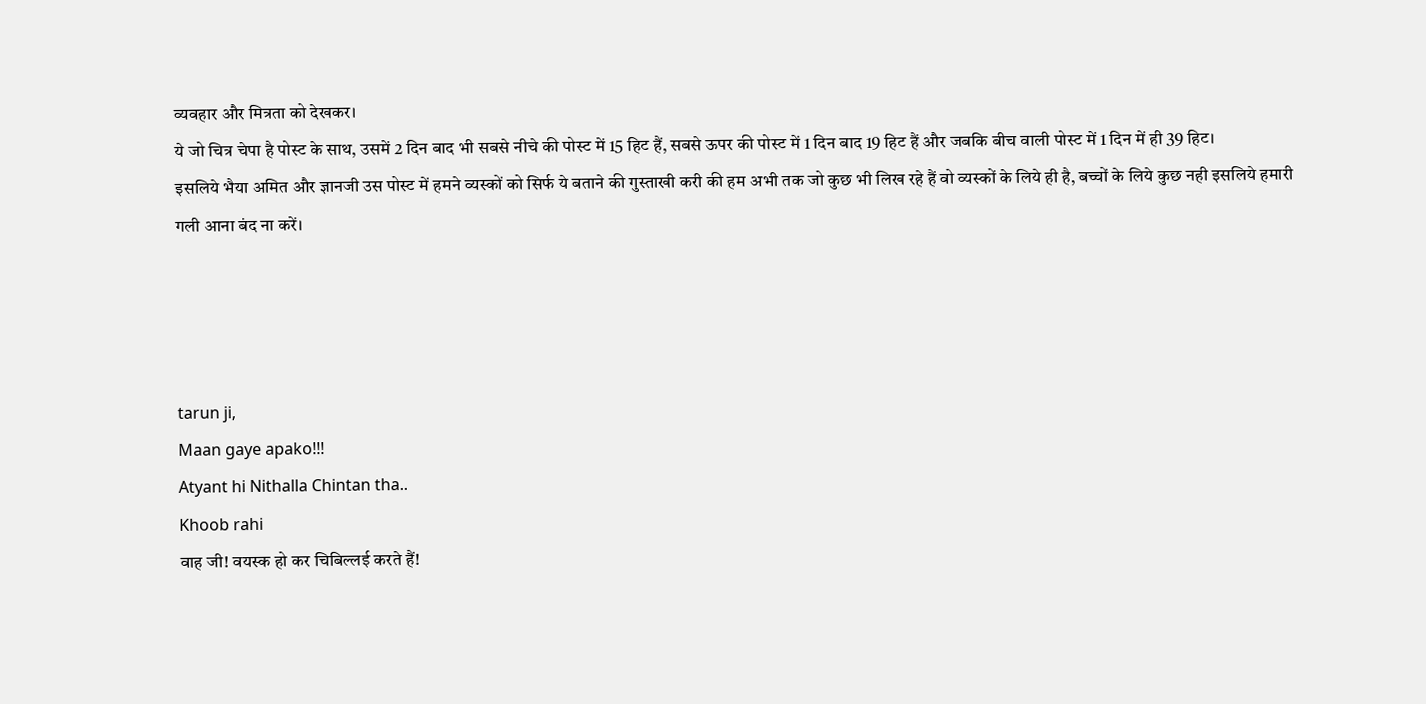व्यवहार और मित्रता को देखकर।
ये जो चित्र चेपा है पोस्ट के साथ, उसमें 2 दिन बाद भी सबसे नीचे की पोस्ट में 15 हिट हैं, सबसे ऊपर की पोस्ट में 1 दिन बाद 19 हिट हैं और जबकि बीच वाली पोस्ट में 1 दिन में ही 39 हिट।
इसलिये भैया अमित और ज्ञानजी उस पोस्ट में हमने व्यस्कों को सिर्फ ये बताने की गुस्ताखी करी की हम अभी तक जो कुछ भी लिख रहे हैं वो व्यस्कों के लिये ही है, बच्चों के लिये कुछ नही इसलिये हमारी गली आना बंद ना करें।




tarun ji,
Maan gaye apako!!!
Atyant hi Nithalla Chintan tha..
Khoob rahi
वाह जी! वयस्क हो कर चिबिल्लई करते हैं!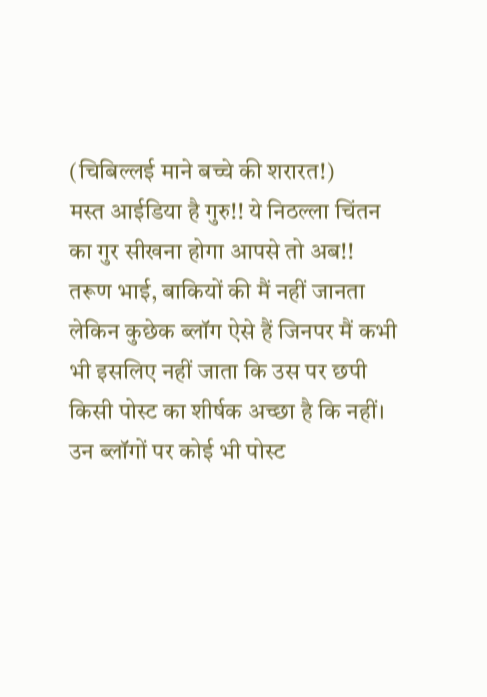(चिबिल्लई माने बच्चे की शरारत!)
मस्त आईडिया है गुरु!! ये निठल्ला चिंतन का गुर सीखना होगा आपसे तो अब!!
तरूण भाई, बाकियों की मैं नहीं जानता लेकिन कुछेक ब्लॉग ऐसे हैं जिनपर मैं कभी भी इसलिए नहीं जाता कि उस पर छपी किसी पोस्ट का शीर्षक अच्छा है कि नहीं। उन ब्लॉगों पर कोई भी पोस्ट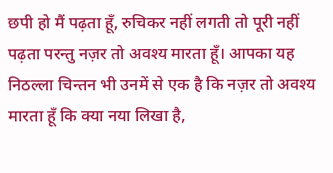छपी हो मैं पढ़ता हूँ, रुचिकर नहीं लगती तो पूरी नहीं पढ़ता परन्तु नज़र तो अवश्य मारता हूँ। आपका यह निठल्ला चिन्तन भी उनमें से एक है कि नज़र तो अवश्य मारता हूँ कि क्या नया लिखा है,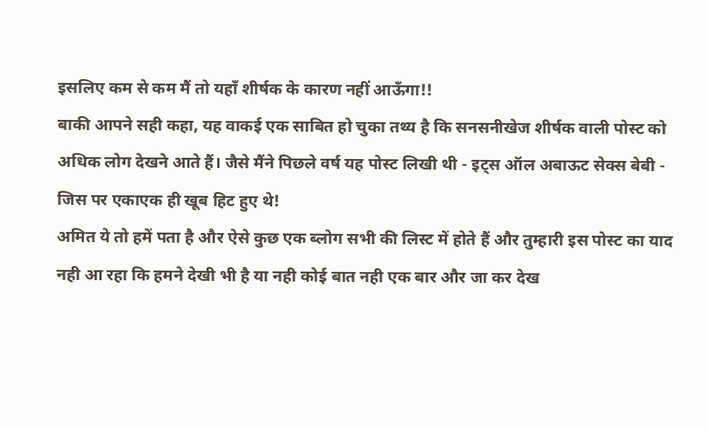इसलिए कम से कम मैं तो यहाँ शीर्षक के कारण नहीं आऊँगा!!
बाकी आपने सही कहा, यह वाकई एक साबित हो चुका तथ्य है कि सनसनीखेज शीर्षक वाली पोस्ट को अधिक लोग देखने आते हैं। जैसे मैंने पिछले वर्ष यह पोस्ट लिखी थी - इट्स ऑल अबाऊट सेक्स बेबी - जिस पर एकाएक ही खूब हिट हुए थे!
अमित ये तो हमें पता है और ऐसे कुछ एक ब्लोग सभी की लिस्ट में होते हैं और तुम्हारी इस पोस्ट का याद नही आ रहा कि हमने देखी भी है या नही कोई बात नही एक बार और जा कर देख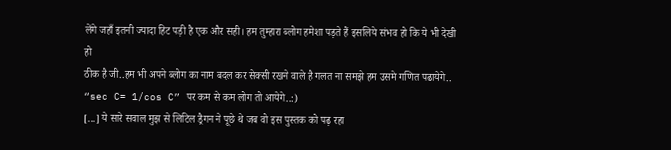लेंगे जहाँ इतनी ज्यादा हिट पड़ी है एक और सही। हम तुम्हारा ब्लोग हमेशा पड़ते हैं इसलिये संभव हो कि ये भी देखी हो
ठीक है जी..हम भी अपने ब्लोग का नाम बदल कर सेक्सी रखने वाले है गलत ना समझे हम उसमे गणित पढायेगे..
“sec C= 1/cos C” पर कम से कम लोग तो आयेगे..:)
[...] ये सारे सवाल मुझ से लिटिल ड्रैगन ने पूछे थे जब वो इस पुस्तक को पढ़ रहा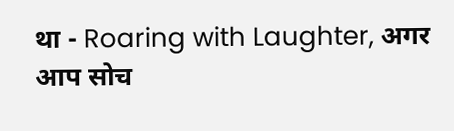था - Roaring with Laughter, अगर आप सोच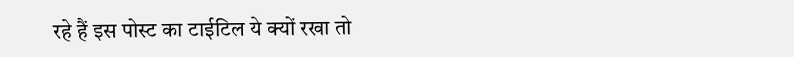रहे हैं इस पोस्ट का टाईटिल ये क्यों रखा तो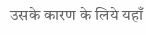उसके कारण के लिये यहाँ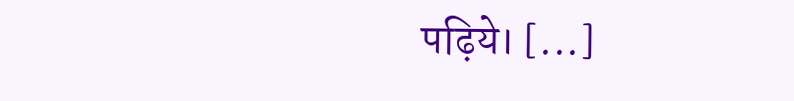पढ़िये। [...]